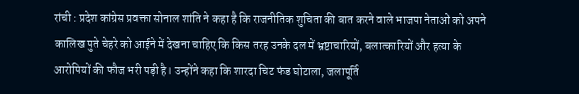रांची : प्रदेश कांग्रेस प्रवक्ता सोनाल शांति ने कहा है कि राजनीतिक शुचिता की बात करने वाले भाजपा नेताओं को अपने कालिख पुते चेहरे को आईने में देखना चाहिए कि किस तरह उनके दल में भ्रष्टाचारियों, बलात्कारियों और हत्या के आरोपियों की फौज भरी पड़ी है। उन्होंने कहा कि शारदा चिट फंड घोटाला, जलापूर्ति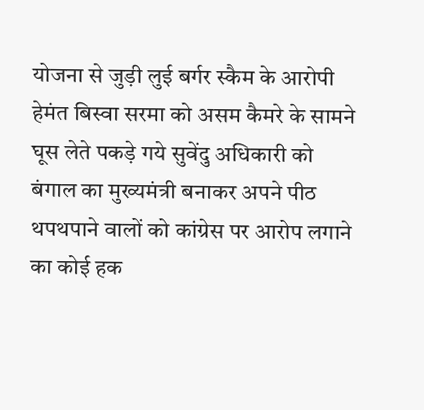योजना से जुड़ी लुई बर्गर स्कैम के आरोपी हेमंत बिस्वा सरमा को असम कैमरे के सामने घूस लेते पकड़े गये सुवेंदु अधिकारी को बंगाल का मुख्यमंत्री बनाकर अपने पीठ थपथपाने वालों को कांग्रेस पर आरोप लगाने का कोई हक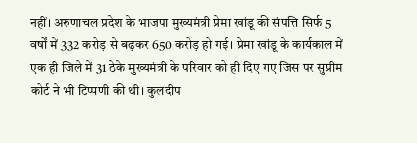नहीं। अरुणाचल प्रदेश के भाजपा मुख्यमंत्री प्रेमा खांडू की संपत्ति सिर्फ 5 वर्षों में 332 करोड़ से बढ़कर 650 करोड़ हो गई। प्रेमा खांडू के कार्यकाल में एक ही जिले में 31 ठेके मुख्यमंत्री के परिवार को ही दिए गए जिस पर सुप्रीम कोर्ट ने भी टिप्पणी की थी। कुलदीप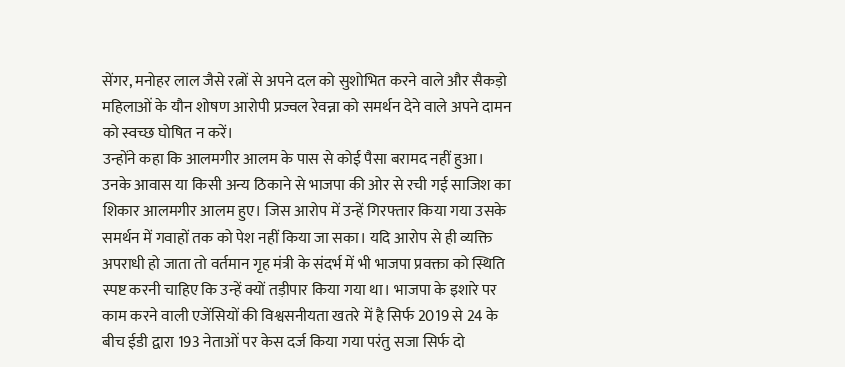सेंगर, मनोहर लाल जैसे रत्नों से अपने दल को सुशोभित करने वाले और सैकड़ो महिलाओं के यौन शोषण आरोपी प्रज्वल रेवन्ना को समर्थन देने वाले अपने दामन को स्वच्छ घोषित न करें।
उन्होंने कहा कि आलमगीर आलम के पास से कोई पैसा बरामद नहीं हुआ। उनके आवास या किसी अन्य ठिकाने से भाजपा की ओर से रची गई साजिश का शिकार आलमगीर आलम हुए। जिस आरोप में उन्हें गिरफ्तार किया गया उसके समर्थन में गवाहों तक को पेश नहीं किया जा सका। यदि आरोप से ही व्यक्ति अपराधी हो जाता तो वर्तमान गृह मंत्री के संदर्भ में भी भाजपा प्रवक्ता को स्थिति स्पष्ट करनी चाहिए कि उन्हें क्यों तड़ीपार किया गया था। भाजपा के इशारे पर काम करने वाली एजेंसियों की विश्वसनीयता खतरे में है सिर्फ 2019 से 24 के बीच ईडी द्वारा 193 नेताओं पर केस दर्ज किया गया परंतु सजा सिर्फ दो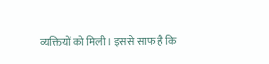व्यक्तियों को मिली। इससे साफ है कि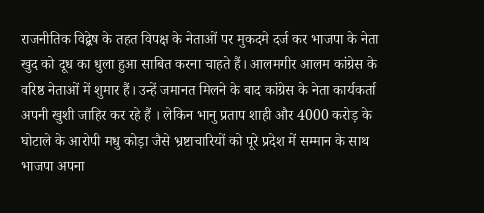राजनीतिक विद्बेष के तहत विपक्ष के नेताओं पर मुकदमे दर्ज कर भाजपा के नेता खुद को दूध का धुला हुआ साबित करना चाहते हैं। आलमगीर आलम कांग्रेस के वरिष्ठ नेताओं में शुमार हैं। उन्हें जमानत मिलने के बाद कांग्रेस के नेता कार्यकर्ता अपनी खुशी जाहिर कर रहे हैं । लेकिन भानु प्रताप शाही और 4000 करोड़ के घोटाले के आरोपी मधु कोड़ा जैसे भ्रष्टाचारियों को पूरे प्रदेश में सम्मान के साथ भाजपा अपना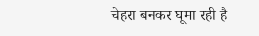चेहरा बनकर घूमा रही है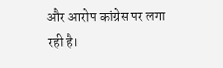और आरोप कांग्रेस पर लगा रही है।